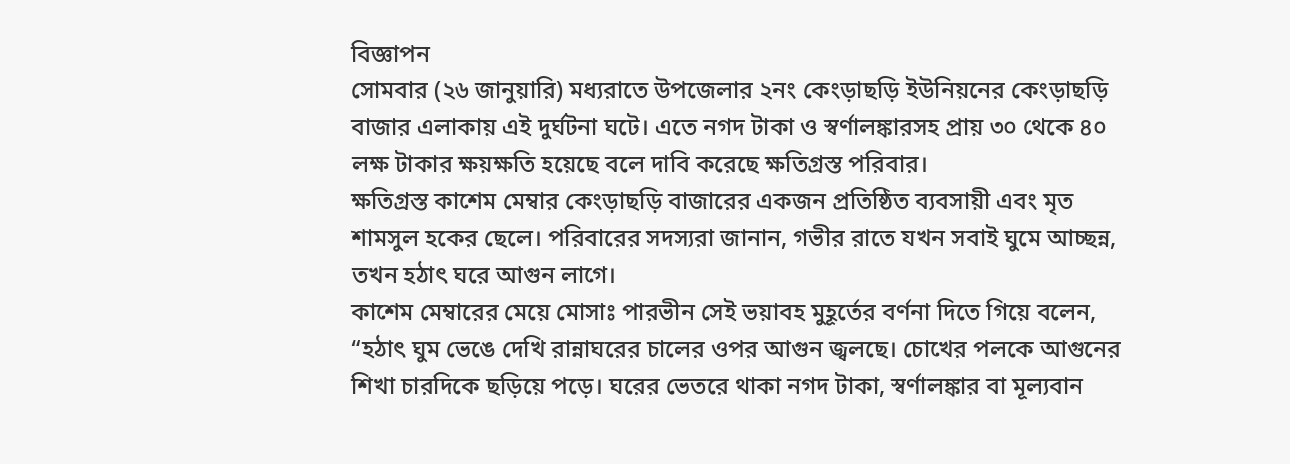বিজ্ঞাপন
সোমবার (২৬ জানুয়ারি) মধ্যরাতে উপজেলার ২নং কেংড়াছড়ি ইউনিয়নের কেংড়াছড়ি বাজার এলাকায় এই দুর্ঘটনা ঘটে। এতে নগদ টাকা ও স্বর্ণালঙ্কারসহ প্রায় ৩০ থেকে ৪০ লক্ষ টাকার ক্ষয়ক্ষতি হয়েছে বলে দাবি করেছে ক্ষতিগ্রস্ত পরিবার।
ক্ষতিগ্রস্ত কাশেম মেম্বার কেংড়াছড়ি বাজারের একজন প্রতিষ্ঠিত ব্যবসায়ী এবং মৃত শামসুল হকের ছেলে। পরিবারের সদস্যরা জানান, গভীর রাতে যখন সবাই ঘুমে আচ্ছন্ন, তখন হঠাৎ ঘরে আগুন লাগে।
কাশেম মেম্বারের মেয়ে মোসাঃ পারভীন সেই ভয়াবহ মুহূর্তের বর্ণনা দিতে গিয়ে বলেন, “হঠাৎ ঘুম ভেঙে দেখি রান্নাঘরের চালের ওপর আগুন জ্বলছে। চোখের পলকে আগুনের শিখা চারদিকে ছড়িয়ে পড়ে। ঘরের ভেতরে থাকা নগদ টাকা, স্বর্ণালঙ্কার বা মূল্যবান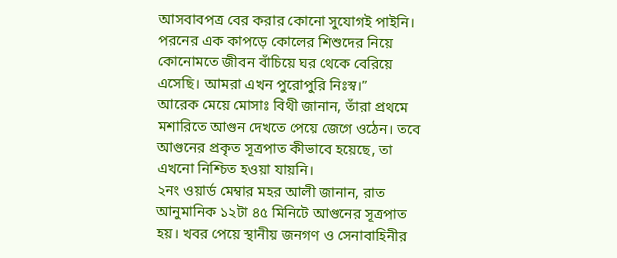আসবাবপত্র বের করার কোনো সুযোগই পাইনি। পরনের এক কাপড়ে কোলের শিশুদের নিয়ে কোনোমতে জীবন বাঁচিয়ে ঘর থেকে বেরিয়ে এসেছি। আমরা এখন পুরোপুরি নিঃস্ব।”
আরেক মেয়ে মোসাঃ বিথী জানান, তাঁরা প্রথমে মশারিতে আগুন দেখতে পেয়ে জেগে ওঠেন। তবে আগুনের প্রকৃত সূত্রপাত কীভাবে হয়েছে, তা এখনো নিশ্চিত হওয়া যায়নি।
২নং ওয়ার্ড মেম্বার মহর আলী জানান, রাত আনুমানিক ১২টা ৪৫ মিনিটে আগুনের সূত্রপাত হয়। খবর পেয়ে স্থানীয় জনগণ ও সেনাবাহিনীর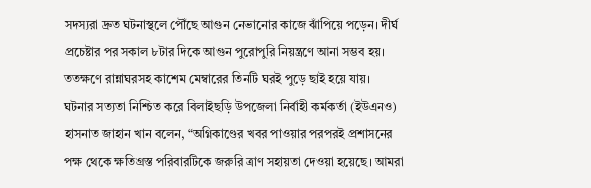সদস্যরা দ্রুত ঘটনাস্থলে পৌঁছে আগুন নেভানোর কাজে ঝাঁপিয়ে পড়েন। দীর্ঘ প্রচেষ্টার পর সকাল ৮টার দিকে আগুন পুরোপুরি নিয়ন্ত্রণে আনা সম্ভব হয়। ততক্ষণে রান্নাঘরসহ কাশেম মেম্বারের তিনটি ঘরই পুড়ে ছাই হয়ে যায়।
ঘটনার সত্যতা নিশ্চিত করে বিলাইছড়ি উপজেলা নির্বাহী কর্মকর্তা (ইউএনও) হাসনাত জাহান খান বলেন, “অগ্নিকাণ্ডের খবর পাওয়ার পরপরই প্রশাসনের পক্ষ থেকে ক্ষতিগ্রস্ত পরিবারটিকে জরুরি ত্রাণ সহায়তা দেওয়া হয়েছে। আমরা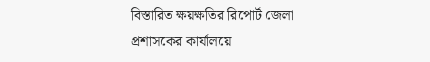বিস্তারিত ক্ষয়ক্ষতির রিপোর্ট জেলা প্রশাসকের কার্যালয়ে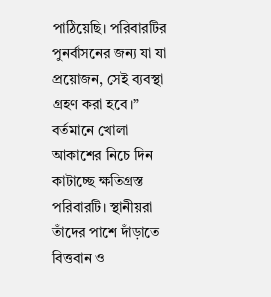পাঠিয়েছি। পরিবারটির পুনর্বাসনের জন্য যা যা প্রয়োজন, সেই ব্যবস্থা গ্রহণ করা হবে।”
বর্তমানে খোলা আকাশের নিচে দিন কাটাচ্ছে ক্ষতিগ্রস্ত পরিবারটি। স্থানীয়রা তাঁদের পাশে দাঁড়াতে বিত্তবান ও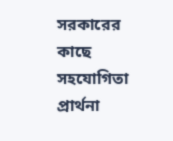সরকারের কাছে সহযোগিতা প্রার্থনা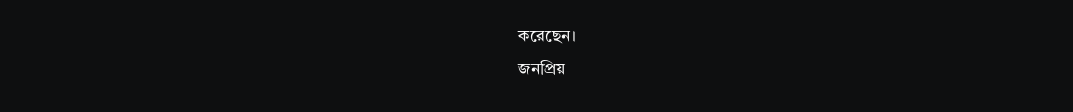করেছেন।
জনপ্রিয়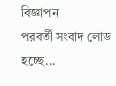বিজ্ঞাপন
পরবর্তী সংবাদ লোড হচ্ছে...